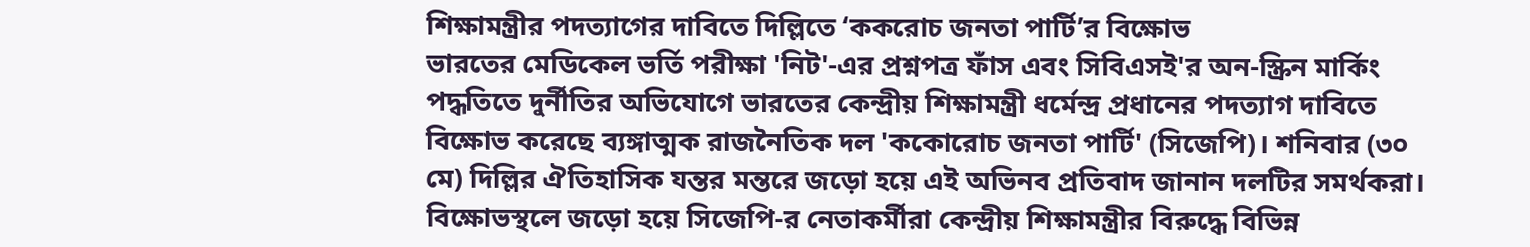শিক্ষামন্ত্রীর পদত্যাগের দাবিতে দিল্লিতে ‘ককরোচ জনতা পার্টি’র বিক্ষোভ
ভারতের মেডিকেল ভর্তি পরীক্ষা 'নিট'-এর প্রশ্নপত্র ফাঁস এবং সিবিএসই'র অন-স্ক্রিন মার্কিং পদ্ধতিতে দুর্নীতির অভিযোগে ভারতের কেন্দ্রীয় শিক্ষামন্ত্রী ধর্মেন্দ্র প্রধানের পদত্যাগ দাবিতে বিক্ষোভ করেছে ব্যঙ্গাত্মক রাজনৈতিক দল 'ককোরোচ জনতা পার্টি' (সিজেপি)। শনিবার (৩০ মে) দিল্লির ঐতিহাসিক যন্তর মন্তরে জড়ো হয়ে এই অভিনব প্রতিবাদ জানান দলটির সমর্থকরা।
বিক্ষোভস্থলে জড়ো হয়ে সিজেপি-র নেতাকর্মীরা কেন্দ্রীয় শিক্ষামন্ত্রীর বিরুদ্ধে বিভিন্ন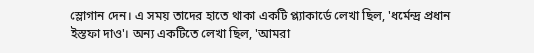স্লোগান দেন। এ সময় তাদের হাতে থাকা একটি প্ল্যাকার্ডে লেখা ছিল, 'ধর্মেন্দ্র প্রধান ইস্তফা দাও'। অন্য একটিতে লেখা ছিল, 'আমরা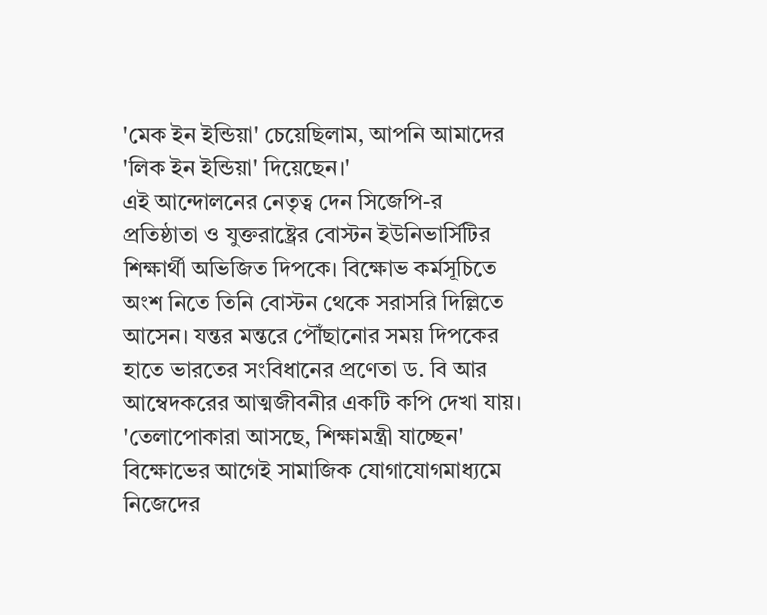'মেক ইন ইন্ডিয়া' চেয়েছিলাম, আপনি আমাদের 'লিক ইন ইন্ডিয়া' দিয়েছেন।'
এই আন্দোলনের নেতৃত্ব দেন সিজেপি-র প্রতিষ্ঠাতা ও যুক্তরাষ্ট্রের বোস্টন ইউনিভার্সিটির শিক্ষার্থী অভিজিত দিপকে। বিক্ষোভ কর্মসূচিতে অংশ নিতে তিনি বোস্টন থেকে সরাসরি দিল্লিতে আসেন। যন্তর মন্তরে পৌঁছানোর সময় দিপকের হাতে ভারতের সংবিধানের প্রণেতা ড. বি আর আম্বেদকরের আত্মজীবনীর একটি কপি দেখা যায়।
'তেলাপোকারা আসছে, শিক্ষামন্ত্রী যাচ্ছেন'
বিক্ষোভের আগেই সামাজিক যোগাযোগমাধ্যমে নিজেদের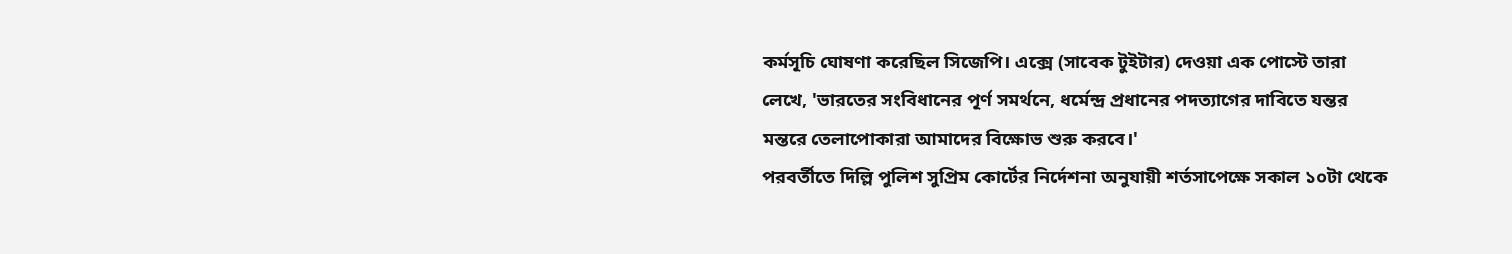কর্মসূচি ঘোষণা করেছিল সিজেপি। এক্সে (সাবেক টুইটার) দেওয়া এক পোস্টে তারা লেখে, 'ভারতের সংবিধানের পূর্ণ সমর্থনে, ধর্মেন্দ্র প্রধানের পদত্যাগের দাবিতে যন্তর মন্তরে তেলাপোকারা আমাদের বিক্ষোভ শুরু করবে।'
পরবর্তীতে দিল্লি পুলিশ সুপ্রিম কোর্টের নির্দেশনা অনুযায়ী শর্তসাপেক্ষে সকাল ১০টা থেকে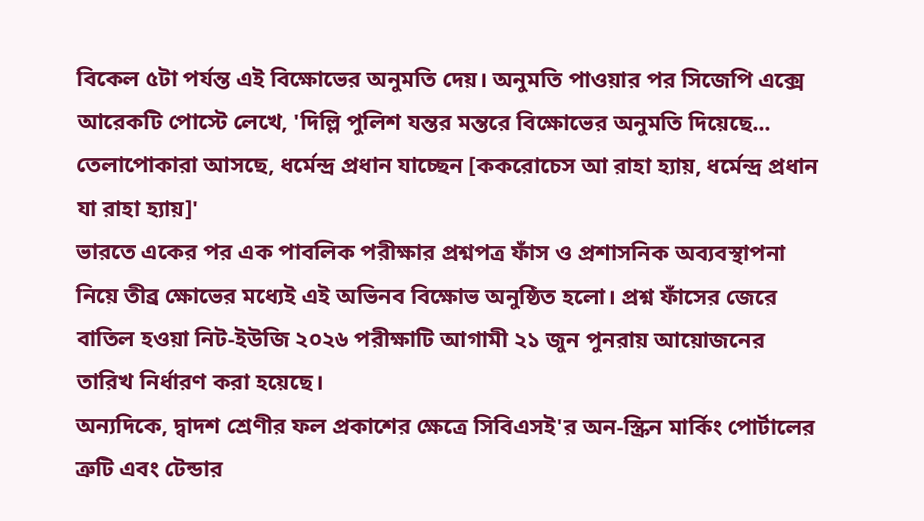বিকেল ৫টা পর্যন্ত এই বিক্ষোভের অনুমতি দেয়। অনুমতি পাওয়ার পর সিজেপি এক্সে আরেকটি পোস্টে লেখে, 'দিল্লি পুলিশ যন্তর মন্তরে বিক্ষোভের অনুমতি দিয়েছে... তেলাপোকারা আসছে, ধর্মেন্দ্র প্রধান যাচ্ছেন [ককরোচেস আ রাহা হ্যায়, ধর্মেন্দ্র প্রধান যা রাহা হ্যায়]'
ভারতে একের পর এক পাবলিক পরীক্ষার প্রশ্নপত্র ফাঁস ও প্রশাসনিক অব্যবস্থাপনা নিয়ে তীব্র ক্ষোভের মধ্যেই এই অভিনব বিক্ষোভ অনুষ্ঠিত হলো। প্রশ্ন ফাঁসের জেরে বাতিল হওয়া নিট-ইউজি ২০২৬ পরীক্ষাটি আগামী ২১ জুন পুনরায় আয়োজনের তারিখ নির্ধারণ করা হয়েছে।
অন্যদিকে, দ্বাদশ শ্রেণীর ফল প্রকাশের ক্ষেত্রে সিবিএসই'র অন-স্ক্রিন মার্কিং পোর্টালের ত্রুটি এবং টেন্ডার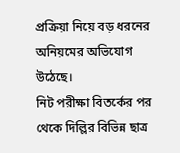প্রক্রিয়া নিয়ে বড় ধরনের অনিয়মের অভিযোগ উঠেছে।
নিট পরীক্ষা বিতর্কের পর থেকে দিল্লির বিভিন্ন ছাত্র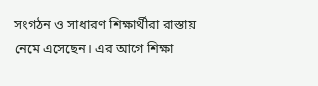সংগঠন ও সাধারণ শিক্ষার্থীরা রাস্তায় নেমে এসেছেন। এর আগে শিক্ষা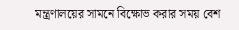মন্ত্রণালয়ের সামনে বিক্ষোভ করার সময় বেশ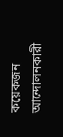কয়েকজন আন্দোলনকারী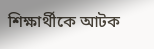শিক্ষার্থীকে আটক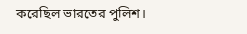করেছিল ভারতের পুলিশ।